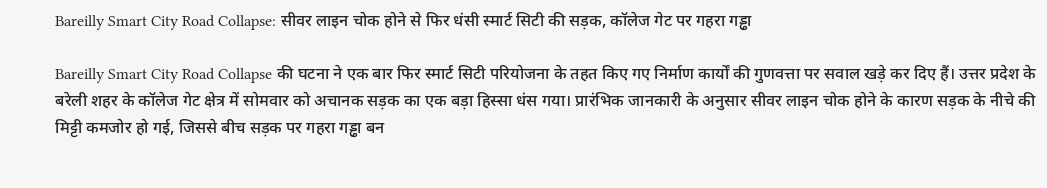Bareilly Smart City Road Collapse: सीवर लाइन चोक होने से फिर धंसी स्मार्ट सिटी की सड़क, कॉलेज गेट पर गहरा गड्ढा

Bareilly Smart City Road Collapse की घटना ने एक बार फिर स्मार्ट सिटी परियोजना के तहत किए गए निर्माण कार्यों की गुणवत्ता पर सवाल खड़े कर दिए हैं। उत्तर प्रदेश के बरेली शहर के कॉलेज गेट क्षेत्र में सोमवार को अचानक सड़क का एक बड़ा हिस्सा धंस गया। प्रारंभिक जानकारी के अनुसार सीवर लाइन चोक होने के कारण सड़क के नीचे की मिट्टी कमजोर हो गई, जिससे बीच सड़क पर गहरा गड्ढा बन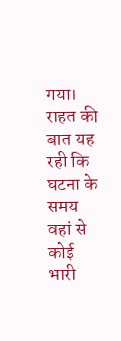गया। राहत की बात यह रही कि घटना के समय वहां से कोई भारी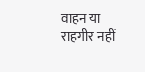वाहन या राहगीर नहीं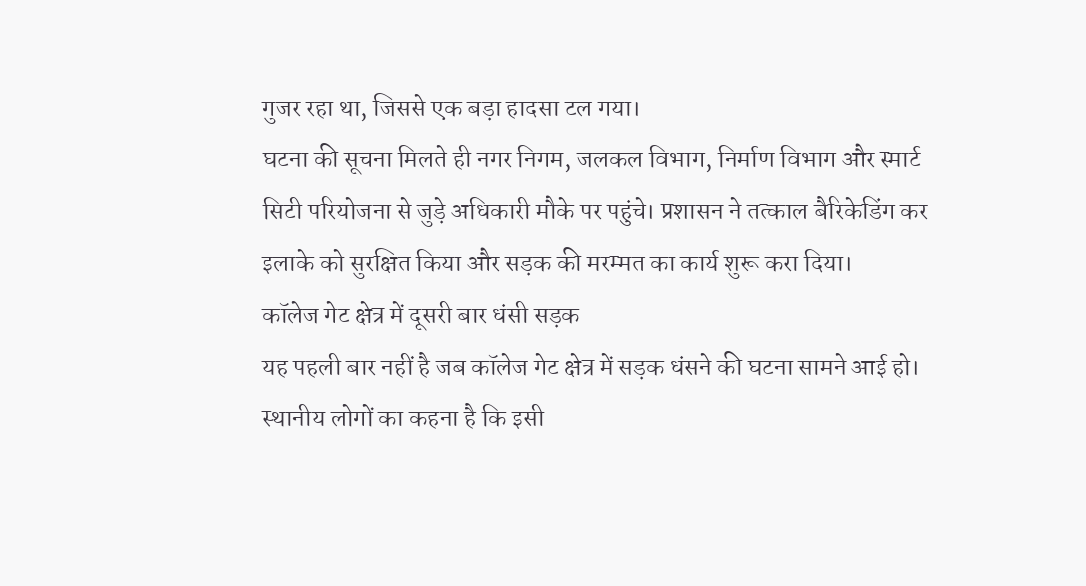गुजर रहा था, जिससे एक बड़ा हादसा टल गया।
घटना की सूचना मिलते ही नगर निगम, जलकल विभाग, निर्माण विभाग और स्मार्ट सिटी परियोजना से जुड़े अधिकारी मौके पर पहुंचे। प्रशासन ने तत्काल बैरिकेडिंग कर इलाके को सुरक्षित किया और सड़क की मरम्मत का कार्य शुरू करा दिया।
कॉलेज गेट क्षेत्र में दूसरी बार धंसी सड़क
यह पहली बार नहीं है जब कॉलेज गेट क्षेत्र में सड़क धंसने की घटना सामने आई हो। स्थानीय लोगों का कहना है कि इसी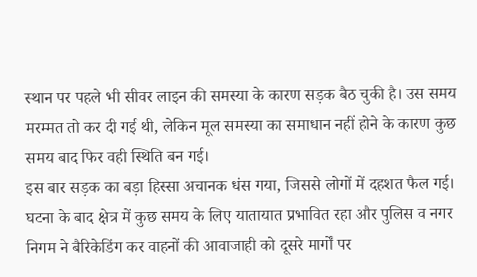स्थान पर पहले भी सीवर लाइन की समस्या के कारण सड़क बैठ चुकी है। उस समय मरम्मत तो कर दी गई थी, लेकिन मूल समस्या का समाधान नहीं होने के कारण कुछ समय बाद फिर वही स्थिति बन गई।
इस बार सड़क का बड़ा हिस्सा अचानक धंस गया, जिससे लोगों में दहशत फैल गई। घटना के बाद क्षेत्र में कुछ समय के लिए यातायात प्रभावित रहा और पुलिस व नगर निगम ने बैरिकेडिंग कर वाहनों की आवाजाही को दूसरे मार्गों पर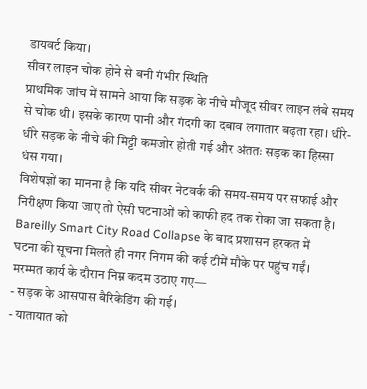डायवर्ट किया।
सीवर लाइन चोक होने से बनी गंभीर स्थिति
प्राथमिक जांच में सामने आया कि सड़क के नीचे मौजूद सीवर लाइन लंबे समय से चोक थी। इसके कारण पानी और गंदगी का दबाव लगातार बढ़ता रहा। धीरे-धीरे सड़क के नीचे की मिट्टी कमजोर होती गई और अंततः सड़क का हिस्सा धंस गया।
विशेषज्ञों का मानना है कि यदि सीवर नेटवर्क की समय-समय पर सफाई और निरीक्षण किया जाए तो ऐसी घटनाओं को काफी हद तक रोका जा सकता है।
Bareilly Smart City Road Collapse के बाद प्रशासन हरकत में
घटना की सूचना मिलते ही नगर निगम की कई टीमें मौके पर पहुंच गईं।
मरम्मत कार्य के दौरान निम्न कदम उठाए गए—
- सड़क के आसपास बैरिकेडिंग की गई।
- यातायात को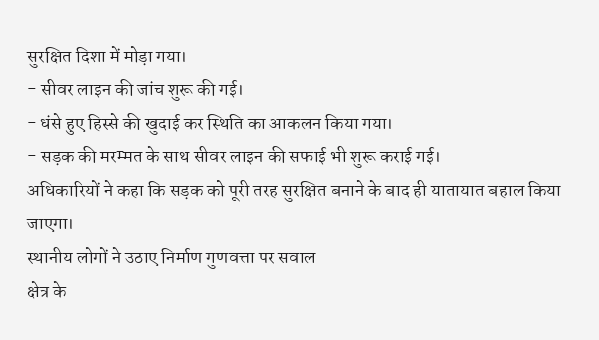सुरक्षित दिशा में मोड़ा गया।
- सीवर लाइन की जांच शुरू की गई।
- धंसे हुए हिस्से की खुदाई कर स्थिति का आकलन किया गया।
- सड़क की मरम्मत के साथ सीवर लाइन की सफाई भी शुरू कराई गई।
अधिकारियों ने कहा कि सड़क को पूरी तरह सुरक्षित बनाने के बाद ही यातायात बहाल किया जाएगा।
स्थानीय लोगों ने उठाए निर्माण गुणवत्ता पर सवाल
क्षेत्र के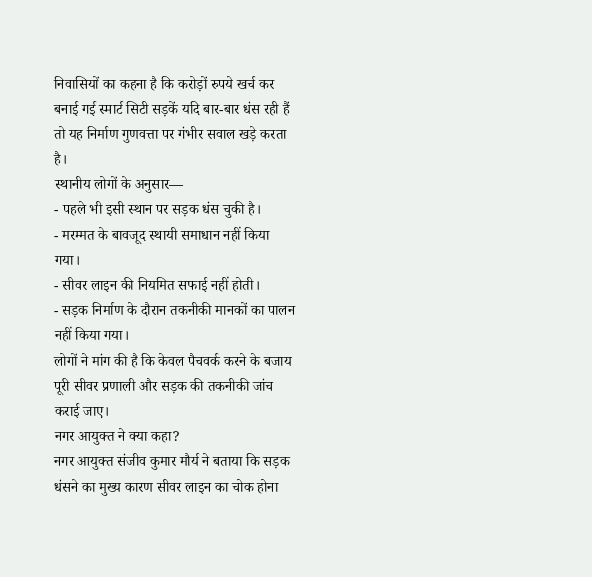निवासियों का कहना है कि करोड़ों रुपये खर्च कर बनाई गई स्मार्ट सिटी सड़कें यदि बार-बार धंस रही हैं तो यह निर्माण गुणवत्ता पर गंभीर सवाल खड़े करता है।
स्थानीय लोगों के अनुसार—
- पहले भी इसी स्थान पर सड़क धंस चुकी है।
- मरम्मत के बावजूद स्थायी समाधान नहीं किया गया।
- सीवर लाइन की नियमित सफाई नहीं होती।
- सड़क निर्माण के दौरान तकनीकी मानकों का पालन नहीं किया गया।
लोगों ने मांग की है कि केवल पैचवर्क करने के बजाय पूरी सीवर प्रणाली और सड़क की तकनीकी जांच कराई जाए।
नगर आयुक्त ने क्या कहा?
नगर आयुक्त संजीव कुमार मौर्य ने बताया कि सड़क धंसने का मुख्य कारण सीवर लाइन का चोक होना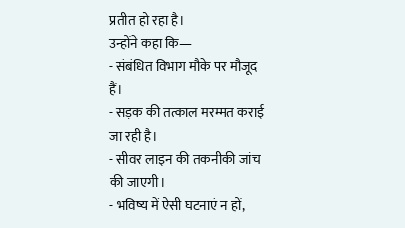प्रतीत हो रहा है।
उन्होंने कहा कि—
- संबंधित विभाग मौके पर मौजूद हैं।
- सड़क की तत्काल मरम्मत कराई जा रही है।
- सीवर लाइन की तकनीकी जांच की जाएगी।
- भविष्य में ऐसी घटनाएं न हों,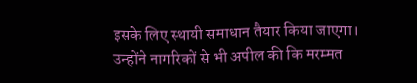इसके लिए स्थायी समाधान तैयार किया जाएगा।
उन्होंने नागरिकों से भी अपील की कि मरम्मत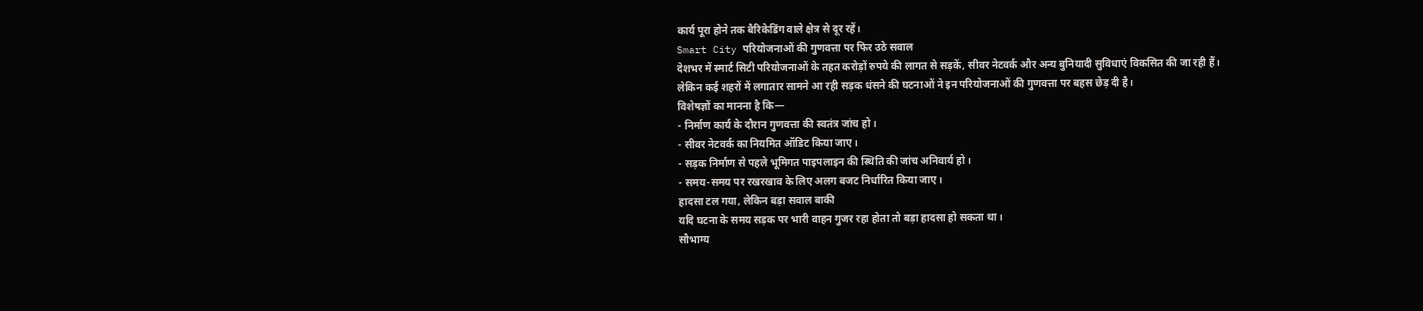कार्य पूरा होने तक बैरिकेडिंग वाले क्षेत्र से दूर रहें।
Smart City परियोजनाओं की गुणवत्ता पर फिर उठे सवाल
देशभर में स्मार्ट सिटी परियोजनाओं के तहत करोड़ों रुपये की लागत से सड़कें, सीवर नेटवर्क और अन्य बुनियादी सुविधाएं विकसित की जा रही हैं।
लेकिन कई शहरों में लगातार सामने आ रही सड़क धंसने की घटनाओं ने इन परियोजनाओं की गुणवत्ता पर बहस छेड़ दी है।
विशेषज्ञों का मानना है कि—
- निर्माण कार्य के दौरान गुणवत्ता की स्वतंत्र जांच हो।
- सीवर नेटवर्क का नियमित ऑडिट किया जाए।
- सड़क निर्माण से पहले भूमिगत पाइपलाइन की स्थिति की जांच अनिवार्य हो।
- समय-समय पर रखरखाव के लिए अलग बजट निर्धारित किया जाए।
हादसा टल गया, लेकिन बड़ा सवाल बाकी
यदि घटना के समय सड़क पर भारी वाहन गुजर रहा होता तो बड़ा हादसा हो सकता था।
सौभाग्य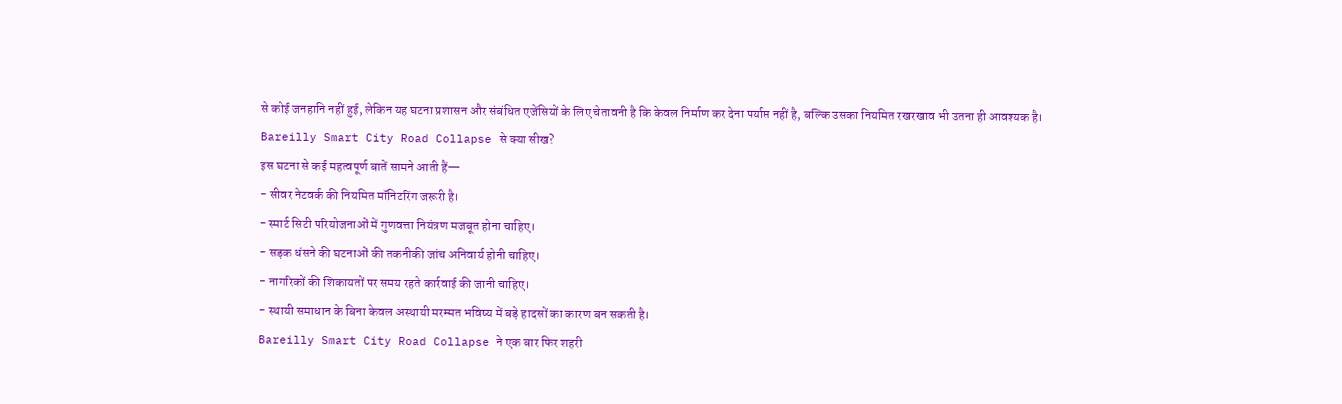से कोई जनहानि नहीं हुई, लेकिन यह घटना प्रशासन और संबंधित एजेंसियों के लिए चेतावनी है कि केवल निर्माण कर देना पर्याप्त नहीं है, बल्कि उसका नियमित रखरखाव भी उतना ही आवश्यक है।
Bareilly Smart City Road Collapse से क्या सीख?
इस घटना से कई महत्वपूर्ण बातें सामने आती हैं—
- सीवर नेटवर्क की नियमित मॉनिटरिंग जरूरी है।
- स्मार्ट सिटी परियोजनाओं में गुणवत्ता नियंत्रण मजबूत होना चाहिए।
- सड़क धंसने की घटनाओं की तकनीकी जांच अनिवार्य होनी चाहिए।
- नागरिकों की शिकायतों पर समय रहते कार्रवाई की जानी चाहिए।
- स्थायी समाधान के बिना केवल अस्थायी मरम्मत भविष्य में बड़े हादसों का कारण बन सकती है।
Bareilly Smart City Road Collapse ने एक बार फिर शहरी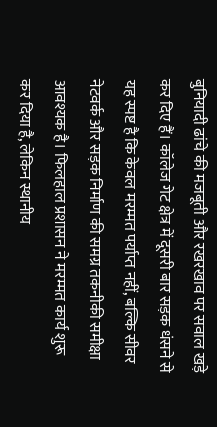बुनियादी ढांचे की मजबूती और रखरखाव पर सवाल खड़े कर दिए हैं। कॉलेज गेट क्षेत्र में दूसरी बार सड़क धंसने से यह स्पष्ट है कि केवल मरम्मत पर्याप्त नहीं, बल्कि सीवर नेटवर्क और सड़क निर्माण की समग्र तकनीकी समीक्षा आवश्यक है। फिलहाल प्रशासन ने मरम्मत कार्य शुरू कर दिया है, लेकिन स्थानीय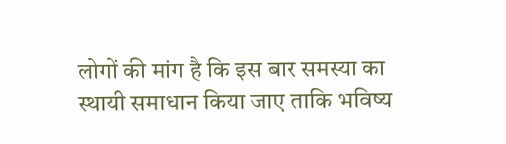लोगों की मांग है कि इस बार समस्या का स्थायी समाधान किया जाए ताकि भविष्य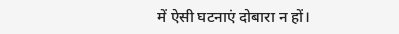में ऐसी घटनाएं दोबारा न हों।